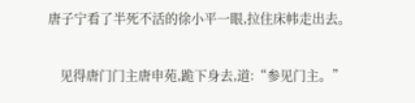唐子宁看了半死不活的徐小平一眼,拉住床帏走出去。

    见得唐门门主唐申苑,跪下身去,道:“参见门主。”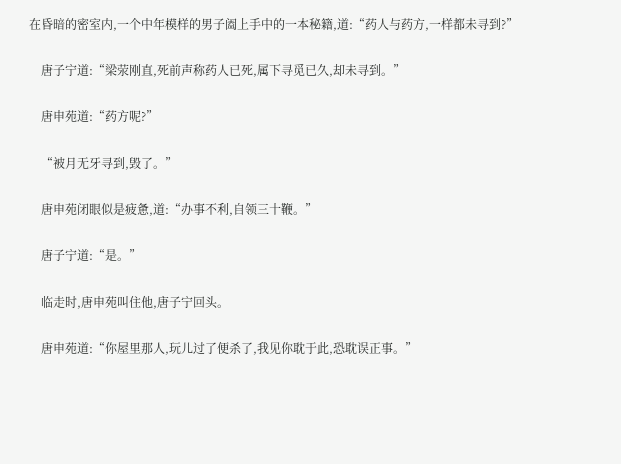在昏暗的密室内,一个中年模样的男子阖上手中的一本秘籍,道:“药人与药方,一样都未寻到?”

    唐子宁道:“梁荥刚直,死前声称药人已死,属下寻觅已久,却未寻到。”

    唐申苑道:“药方呢?”

    “被月无牙寻到,毁了。”

    唐申苑闭眼似是疲惫,道:“办事不利,自领三十鞭。”

    唐子宁道:“是。”

    临走时,唐申苑叫住他,唐子宁回头。

    唐申苑道:“你屋里那人,玩儿过了便杀了,我见你耽于此,恐耽误正事。”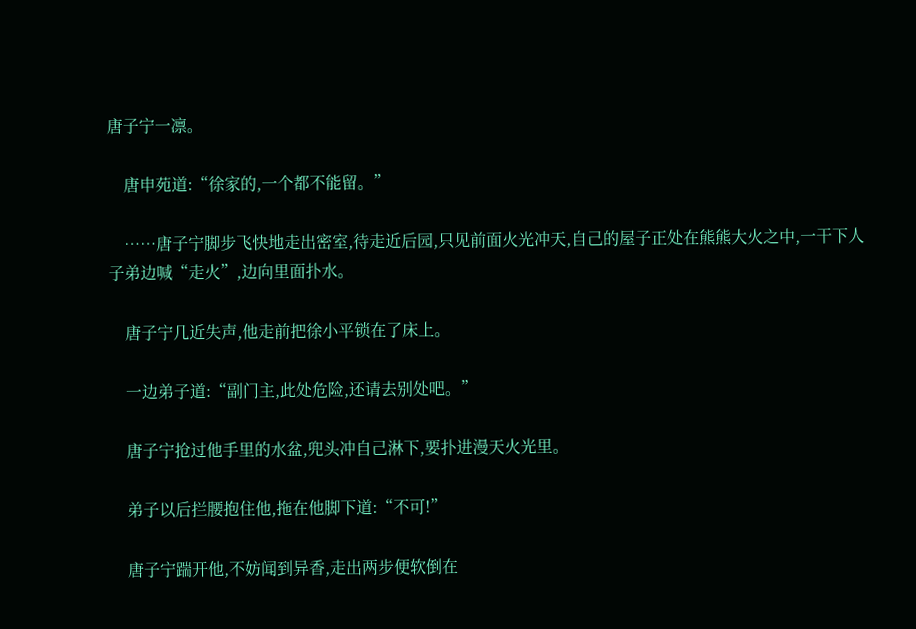唐子宁一凛。

    唐申苑道:“徐家的,一个都不能留。”

    ……唐子宁脚步飞快地走出密室,待走近后园,只见前面火光冲天,自己的屋子正处在熊熊大火之中,一干下人子弟边喊“走火”,边向里面扑水。

    唐子宁几近失声,他走前把徐小平锁在了床上。

    一边弟子道:“副门主,此处危险,还请去别处吧。”

    唐子宁抢过他手里的水盆,兜头冲自己淋下,要扑进漫天火光里。

    弟子以后拦腰抱住他,拖在他脚下道:“不可!”

    唐子宁踹开他,不妨闻到异香,走出两步便软倒在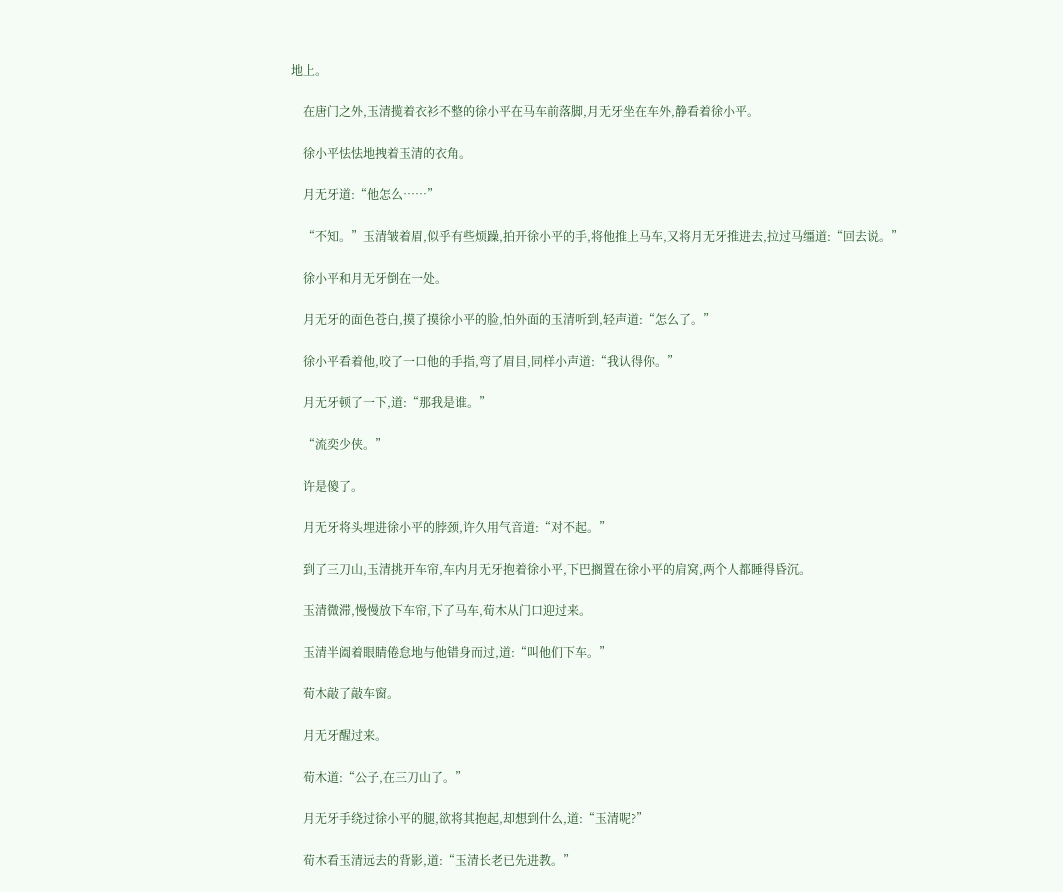地上。

    在唐门之外,玉清揽着衣衫不整的徐小平在马车前落脚,月无牙坐在车外,静看着徐小平。

    徐小平怯怯地拽着玉清的衣角。

    月无牙道:“他怎么……”

    “不知。”玉清皱着眉,似乎有些烦躁,拍开徐小平的手,将他推上马车,又将月无牙推进去,拉过马缰道:“回去说。”

    徐小平和月无牙倒在一处。

    月无牙的面色苍白,摸了摸徐小平的脸,怕外面的玉清听到,轻声道:“怎么了。”

    徐小平看着他,咬了一口他的手指,弯了眉目,同样小声道:“我认得你。”

    月无牙顿了一下,道:“那我是谁。”

    “流奕少侠。”

    许是傻了。

    月无牙将头埋进徐小平的脖颈,许久用气音道:“对不起。”

    到了三刀山,玉清挑开车帘,车内月无牙抱着徐小平,下巴搁置在徐小平的肩窝,两个人都睡得昏沉。

    玉清微滞,慢慢放下车帘,下了马车,荀木从门口迎过来。

    玉清半阖着眼睛倦怠地与他错身而过,道:“叫他们下车。”

    荀木敲了敲车窗。

    月无牙醒过来。

    荀木道:“公子,在三刀山了。”

    月无牙手绕过徐小平的腿,欲将其抱起,却想到什么,道:“玉清呢?”

    荀木看玉清远去的背影,道:“玉清长老已先进教。”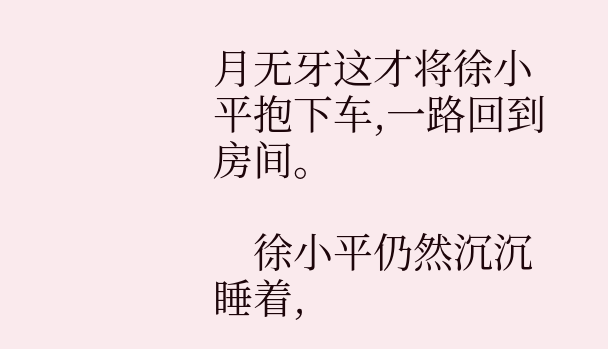月无牙这才将徐小平抱下车,一路回到房间。

    徐小平仍然沉沉睡着,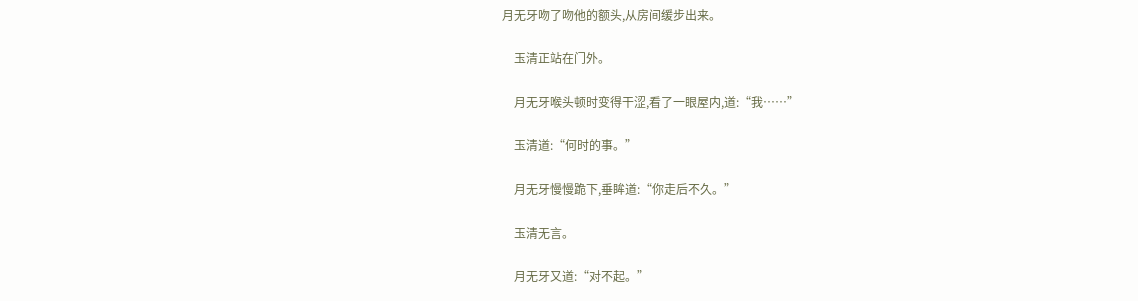月无牙吻了吻他的额头,从房间缓步出来。

    玉清正站在门外。

    月无牙喉头顿时变得干涩,看了一眼屋内,道:“我……”

    玉清道:“何时的事。”

    月无牙慢慢跪下,垂眸道:“你走后不久。”

    玉清无言。

    月无牙又道:“对不起。”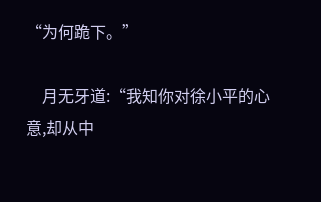“为何跪下。”

    月无牙道:“我知你对徐小平的心意,却从中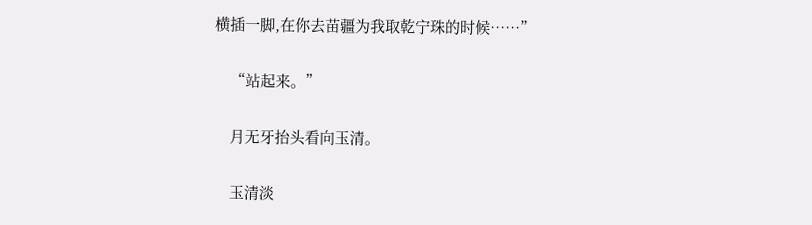横插一脚,在你去苗疆为我取乾宁珠的时候……”

    “站起来。”

    月无牙抬头看向玉清。

    玉清淡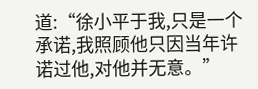道:“徐小平于我,只是一个承诺,我照顾他只因当年许诺过他,对他并无意。”